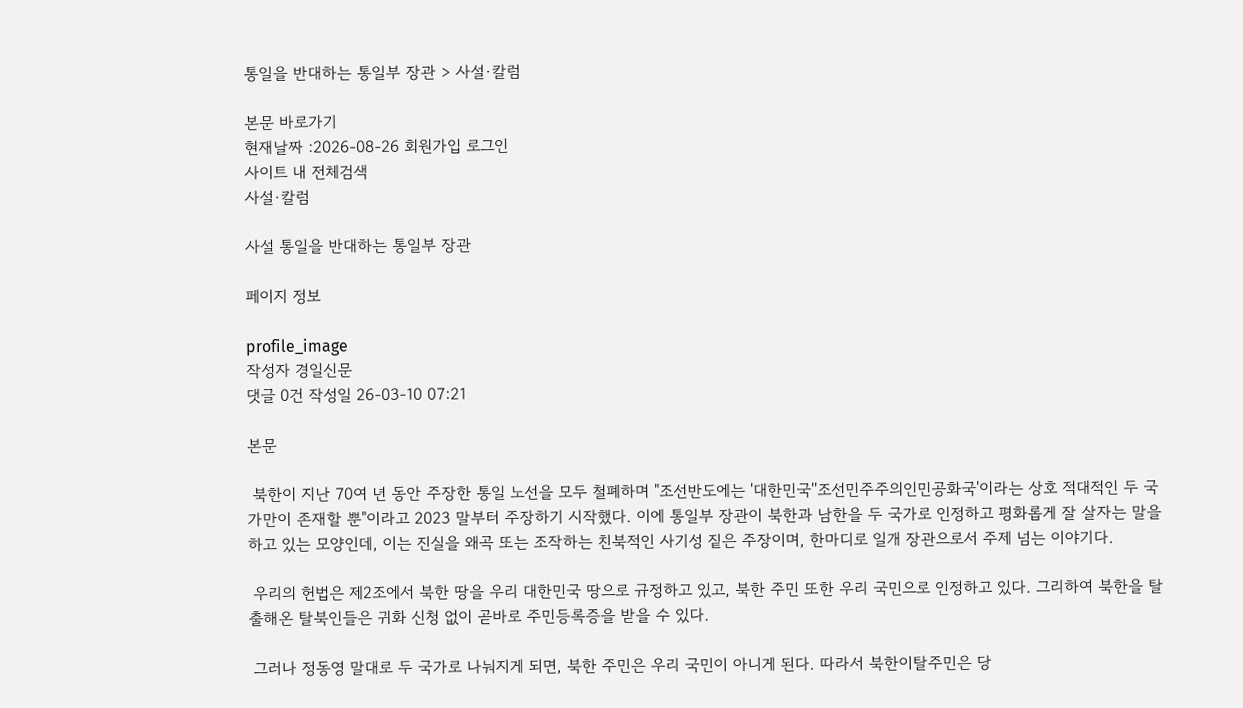통일을 반대하는 통일부 장관 > 사설·칼럼

본문 바로가기
현재날짜 :2026-08-26 회원가입 로그인
사이트 내 전체검색
사설·칼럼

사설 통일을 반대하는 통일부 장관

페이지 정보

profile_image
작성자 경일신문
댓글 0건 작성일 26-03-10 07:21

본문

 북한이 지난 70여 년 동안 주장한 통일 노선을 모두 철폐하며 "조선반도에는 '대한민국''조선민주주의인민공화국'이라는 상호 적대적인 두 국가만이 존재할 뿐"이라고 2023 말부터 주장하기 시작했다. 이에 통일부 장관이 북한과 남한을 두 국가로 인정하고 평화롭게 잘 살자는 말을 하고 있는 모양인데, 이는 진실을 왜곡 또는 조작하는 친북적인 사기성 짙은 주장이며, 한마디로 일개 장관으로서 주제 넘는 이야기다.

 우리의 헌법은 제2조에서 북한 땅을 우리 대한민국 땅으로 규정하고 있고, 북한 주민 또한 우리 국민으로 인정하고 있다. 그리하여 북한을 탈출해온 탈북인들은 귀화 신청 없이 곧바로 주민등록증을 받을 수 있다.

 그러나 정동영 말대로 두 국가로 나눠지게 되면, 북한 주민은 우리 국민이 아니게 된다. 따라서 북한이탈주민은 당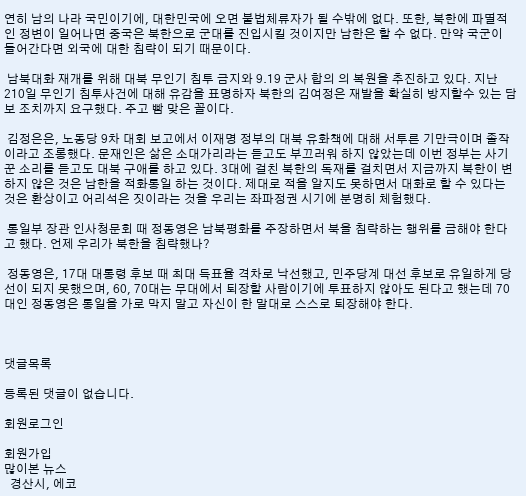연히 남의 나라 국민이기에, 대한민국에 오면 불법체류자가 될 수밖에 없다. 또한, 북한에 파멸적인 정변이 일어나면 중국은 북한으로 군대를 진입시킬 것이지만 남한은 할 수 없다. 만약 국군이 들어간다면 외국에 대한 침략이 되기 때문이다.

 남북대화 재개를 위해 대북 무인기 침투 금지와 9.19 군사 합의 의 복원을 추진하고 있다. 지난 210일 무인기 침투사건에 대해 유감을 표명하자 북한의 김여정은 재발을 확실히 방지할수 있는 담보 조치까지 요구했다. 주고 빰 맞은 꼴이다.

 김정은은, 노동당 9차 대회 보고에서 이재명 정부의 대북 유화책에 대해 서투른 기만극이며 졸작이라고 조롱했다. 문재인은 삶은 소대가리라는 듣고도 부끄러워 하지 않았는데 이번 정부는 사기꾼 소리를 듣고도 대북 구애를 하고 있다. 3대에 걸친 북한의 독재를 걸치면서 지금까지 북한이 변하지 않은 것은 남한을 적화통일 하는 것이다. 제대로 적을 알지도 못하면서 대화로 할 수 있다는 것은 환상이고 어리석은 짓이라는 것을 우리는 좌파정권 시기에 분명히 체험했다.

 통일부 장관 인사청문회 때 정동영은 남북평화를 주장하면서 북을 침략하는 행위를 금해야 한다고 했다. 언제 우리가 북한을 침략했나?

 정동영은, 17대 대통령 후보 때 최대 득표율 격차로 낙선했고, 민주당계 대선 후보로 유일하게 당선이 되지 못했으며, 60, 70대는 무대에서 퇴장할 사람이기에 투표하지 않아도 된다고 했는데 70대인 정동영은 통일을 가로 막지 말고 자신이 한 말대로 스스로 퇴장해야 한다.



댓글목록

등록된 댓글이 없습니다.

회원로그인

회원가입
많이본 뉴스
  경산시, 에코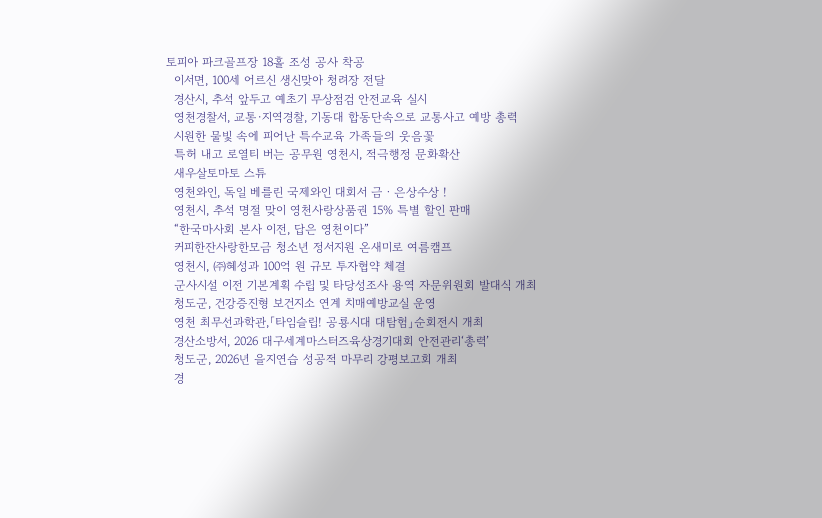토피아 파크골프장 18홀 조성 공사 착공
  이서면, 100세 어르신 생신맞아 청려장 전달
  경산시, 추석 앞두고 예초기 무상점검 안전교육 실시
  영천경찰서, 교통·지역경찰, 기동대 합동단속으로 교통사고 예방 총력
  시원한 물빛 속에 피어난 특수교육 가족들의 웃음꽃
  특허 내고 로열티 버는 공무원 영천시, 적극행정 문화확산
  새우살토마토 스튜
  영천와인, 독일 베를린 국제와인 대회서 금ㆍ은상수상 !
  영천시, 추석 명절 맞이 영천사랑상품권 15% 특별 할인 판매
  “한국마사회 본사 이전, 답은 영천이다”
  커피한잔사랑한모금 청소년 정서지원 온새미로 여름캠프
  영천시, ㈜혜성과 100억 원 규모 투자협약 체결
  군사시설 이전 기본계획 수립 및 타당성조사 용역 자문위원회 발대식 개최
  청도군, 건강증진형 보건지소 연계 치매예방교실 운영
  영천 최무선과학관,「타임슬립! 공룡시대 대탐험」순회전시 개최
  경산소방서, 2026 대구세계마스터즈육상경기대회 안전관리‘총력’
  청도군, 2026년 을지연습 성공적 마무리 강평보고회 개최
  경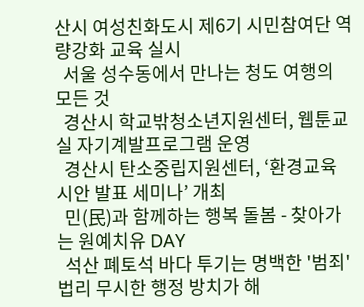산시 여성친화도시 제6기 시민참여단 역량강화 교육 실시
  서울 성수동에서 만나는 청도 여행의 모든 것
  경산시 학교밖청소년지원센터, 웹툰교실 자기계발프로그램 운영
  경산시 탄소중립지원센터, ‘환경교육 시안 발표 세미나’ 개최
  민(民)과 함께하는 행복 돌봄 - 찾아가는 원예치유 DAY
  석산 폐토석 바다 투기는 명백한 '범죄' 법리 무시한 행정 방치가 해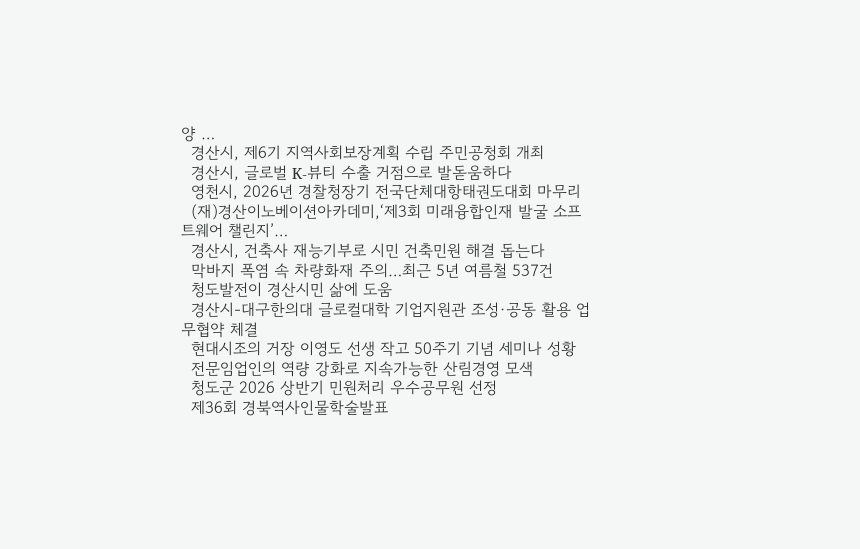양 …
  경산시, 제6기 지역사회보장계획 수립 주민공청회 개최
  경산시, 글로벌 K-뷰티 수출 거점으로 발돋움하다
  영천시, 2026년 경찰청장기 전국단체대항태권도대회 마무리
  (재)경산이노베이션아카데미,‘제3회 미래융합인재 발굴 소프트웨어 챌린지’…
  경산시, 건축사 재능기부로 시민 건축민원 해결 돕는다
  막바지 폭염 속 차량화재 주의…최근 5년 여름철 537건
  청도발전이 경산시민 삶에 도움
  경산시-대구한의대 글로컬대학 기업지원관 조성·공동 활용 업무협약 체결
  현대시조의 거장 이영도 선생 작고 50주기 기념 세미나 성황
  전문임업인의 역량 강화로 지속가능한 산림경영 모색
  청도군 2026 상반기 민원처리 우수공무원 선정
  제36회 경북역사인물학술발표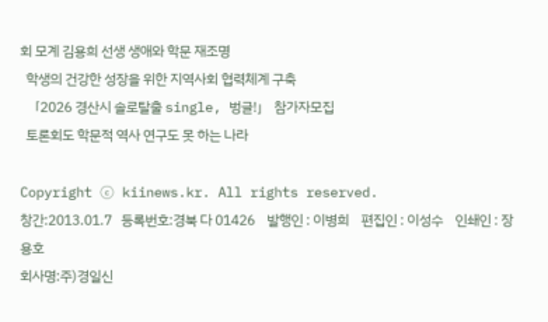회 모계 김용희 선생 생애와 학문 재조명
  학생의 건강한 성장을 위한 지역사회 협력체계 구축
  「2026 경산시 솔로탈출 single, 벙글!」 참가자모집
  토론회도 학문적 역사 연구도 못 하는 나라

Copyright ⓒ kiinews.kr. All rights reserved.
창간:2013.01.7   등록번호:경북 다 01426    발행인 : 이병희    편집인 : 이성수    인쇄인 : 장용호
회사명:주)경일신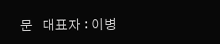문   대표자 : 이병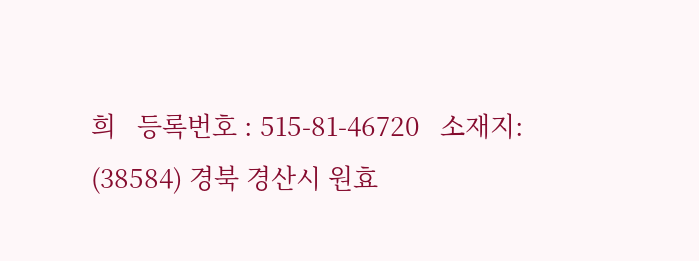희   등록번호 : 515-81-46720   소재지: (38584) 경북 경산시 원효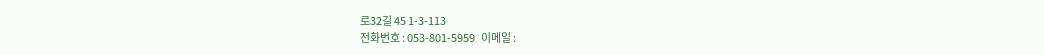로32길 45 1-3-113
전화번호 : 053-801-5959   이메일 :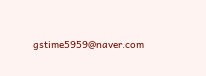gstime5959@naver.com